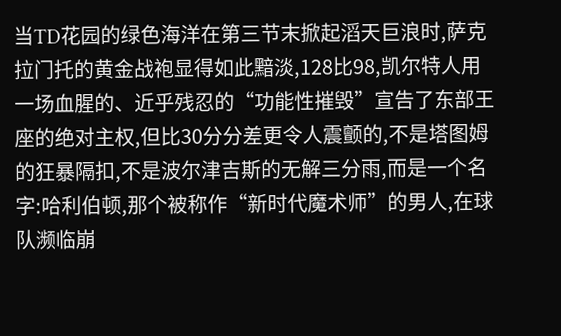当TD花园的绿色海洋在第三节末掀起滔天巨浪时,萨克拉门托的黄金战袍显得如此黯淡,128比98,凯尔特人用一场血腥的、近乎残忍的“功能性摧毁”宣告了东部王座的绝对主权,但比30分分差更令人震颤的,不是塔图姆的狂暴隔扣,不是波尔津吉斯的无解三分雨,而是一个名字:哈利伯顿,那个被称作“新时代魔术师”的男人,在球队濒临崩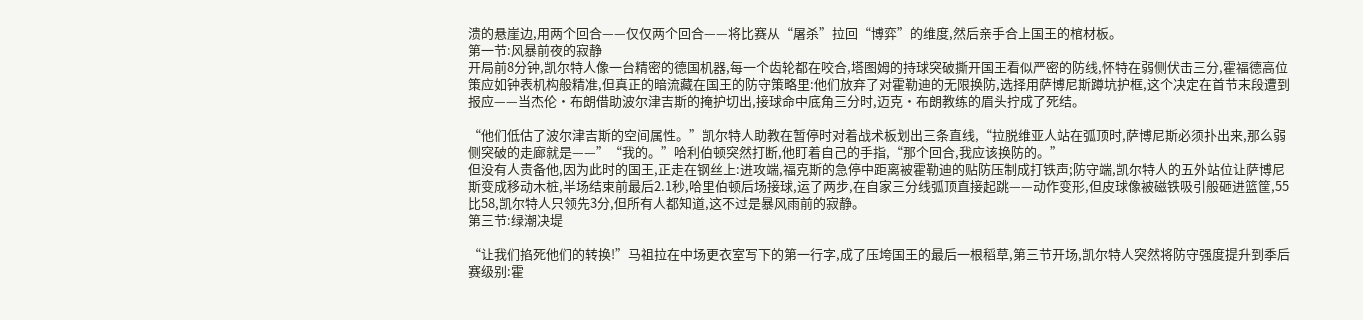溃的悬崖边,用两个回合——仅仅两个回合——将比赛从“屠杀”拉回“博弈”的维度,然后亲手合上国王的棺材板。
第一节:风暴前夜的寂静
开局前8分钟,凯尔特人像一台精密的德国机器,每一个齿轮都在咬合,塔图姆的持球突破撕开国王看似严密的防线,怀特在弱侧伏击三分,霍福德高位策应如钟表机构般精准,但真正的暗流藏在国王的防守策略里:他们放弃了对霍勒迪的无限换防,选择用萨博尼斯蹲坑护框,这个决定在首节末段遭到报应——当杰伦·布朗借助波尔津吉斯的掩护切出,接球命中底角三分时,迈克·布朗教练的眉头拧成了死结。

“他们低估了波尔津吉斯的空间属性。”凯尔特人助教在暂停时对着战术板划出三条直线,“拉脱维亚人站在弧顶时,萨博尼斯必须扑出来,那么弱侧突破的走廊就是——”“我的。”哈利伯顿突然打断,他盯着自己的手指,“那个回合,我应该换防的。”
但没有人责备他,因为此时的国王,正走在钢丝上:进攻端,福克斯的急停中距离被霍勒迪的贴防压制成打铁声;防守端,凯尔特人的五外站位让萨博尼斯变成移动木桩,半场结束前最后2.1秒,哈里伯顿后场接球,运了两步,在自家三分线弧顶直接起跳——动作变形,但皮球像被磁铁吸引般砸进篮筐,55比58,凯尔特人只领先3分,但所有人都知道,这不过是暴风雨前的寂静。
第三节:绿潮决堤

“让我们掐死他们的转换!”马祖拉在中场更衣室写下的第一行字,成了压垮国王的最后一根稻草,第三节开场,凯尔特人突然将防守强度提升到季后赛级别:霍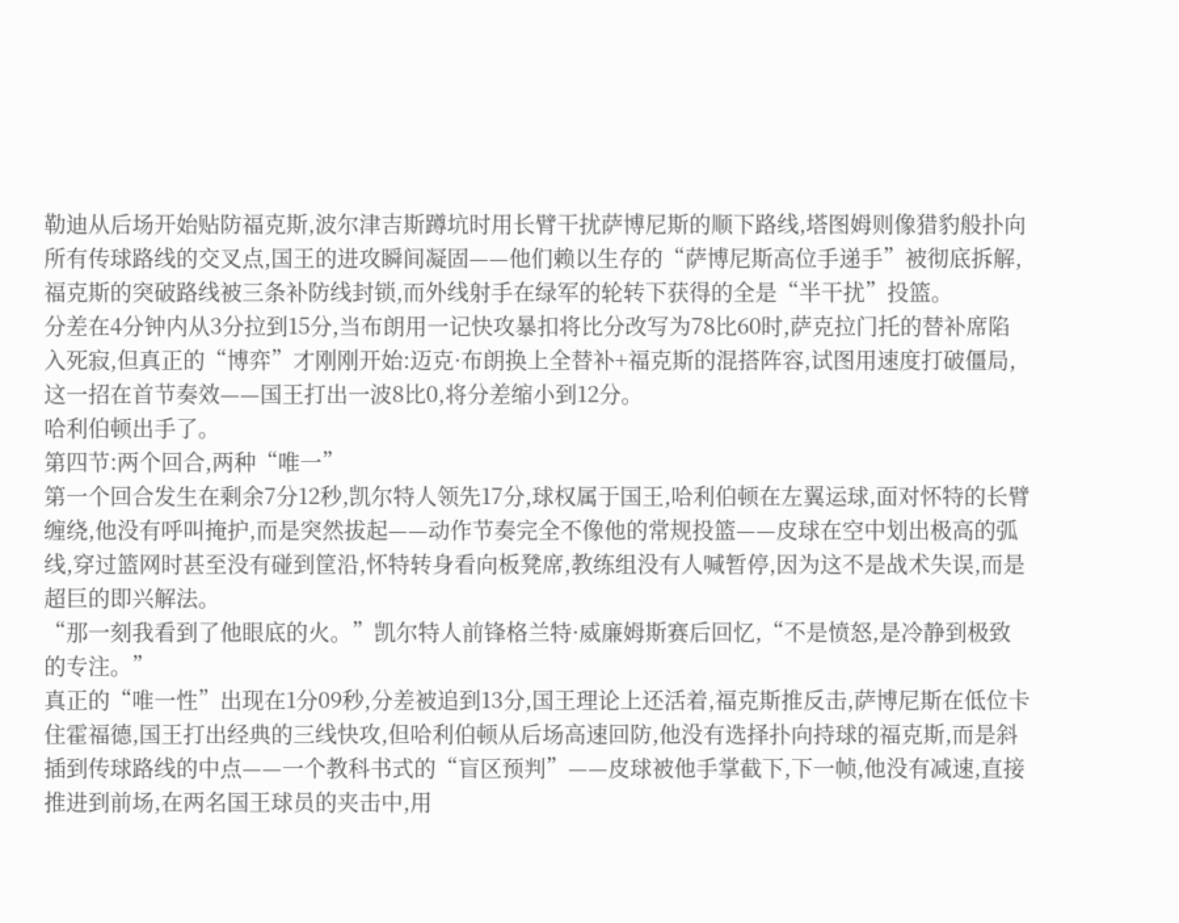勒迪从后场开始贴防福克斯,波尔津吉斯蹲坑时用长臂干扰萨博尼斯的顺下路线,塔图姆则像猎豹般扑向所有传球路线的交叉点,国王的进攻瞬间凝固——他们赖以生存的“萨博尼斯高位手递手”被彻底拆解,福克斯的突破路线被三条补防线封锁,而外线射手在绿军的轮转下获得的全是“半干扰”投篮。
分差在4分钟内从3分拉到15分,当布朗用一记快攻暴扣将比分改写为78比60时,萨克拉门托的替补席陷入死寂,但真正的“博弈”才刚刚开始:迈克·布朗换上全替补+福克斯的混搭阵容,试图用速度打破僵局,这一招在首节奏效——国王打出一波8比0,将分差缩小到12分。
哈利伯顿出手了。
第四节:两个回合,两种“唯一”
第一个回合发生在剩余7分12秒,凯尔特人领先17分,球权属于国王,哈利伯顿在左翼运球,面对怀特的长臂缠绕,他没有呼叫掩护,而是突然拔起——动作节奏完全不像他的常规投篮——皮球在空中划出极高的弧线,穿过篮网时甚至没有碰到筐沿,怀特转身看向板凳席,教练组没有人喊暂停,因为这不是战术失误,而是超巨的即兴解法。
“那一刻我看到了他眼底的火。”凯尔特人前锋格兰特·威廉姆斯赛后回忆,“不是愤怒,是冷静到极致的专注。”
真正的“唯一性”出现在1分09秒,分差被追到13分,国王理论上还活着,福克斯推反击,萨博尼斯在低位卡住霍福德,国王打出经典的三线快攻,但哈利伯顿从后场高速回防,他没有选择扑向持球的福克斯,而是斜插到传球路线的中点——一个教科书式的“盲区预判”——皮球被他手掌截下,下一帧,他没有减速,直接推进到前场,在两名国王球员的夹击中,用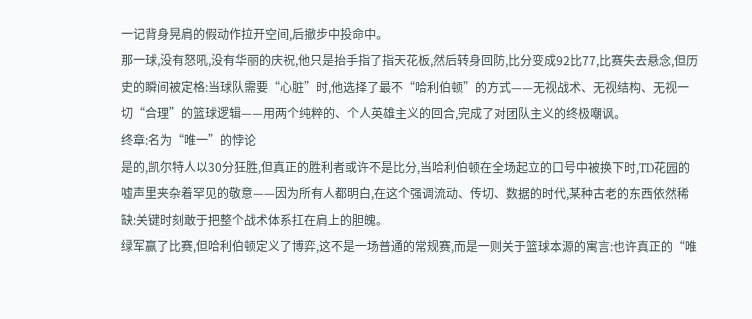一记背身晃肩的假动作拉开空间,后撤步中投命中。
那一球,没有怒吼,没有华丽的庆祝,他只是抬手指了指天花板,然后转身回防,比分变成92比77,比赛失去悬念,但历史的瞬间被定格:当球队需要“心脏”时,他选择了最不“哈利伯顿”的方式——无视战术、无视结构、无视一切“合理”的篮球逻辑——用两个纯粹的、个人英雄主义的回合,完成了对团队主义的终极嘲讽。
终章:名为“唯一”的悖论
是的,凯尔特人以30分狂胜,但真正的胜利者或许不是比分,当哈利伯顿在全场起立的口号中被换下时,TD花园的嘘声里夹杂着罕见的敬意——因为所有人都明白,在这个强调流动、传切、数据的时代,某种古老的东西依然稀缺:关键时刻敢于把整个战术体系扛在肩上的胆魄。
绿军赢了比赛,但哈利伯顿定义了博弈,这不是一场普通的常规赛,而是一则关于篮球本源的寓言:也许真正的“唯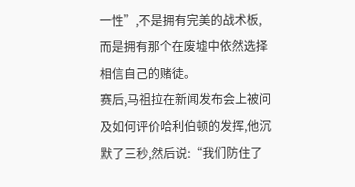一性”,不是拥有完美的战术板,而是拥有那个在废墟中依然选择相信自己的赌徒。
赛后,马祖拉在新闻发布会上被问及如何评价哈利伯顿的发挥,他沉默了三秒,然后说:“我们防住了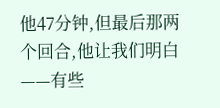他47分钟,但最后那两个回合,他让我们明白——有些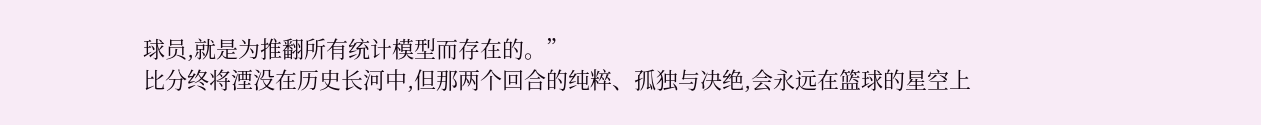球员,就是为推翻所有统计模型而存在的。”
比分终将湮没在历史长河中,但那两个回合的纯粹、孤独与决绝,会永远在篮球的星空上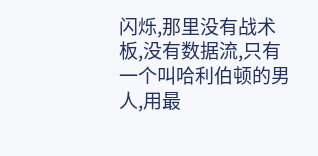闪烁,那里没有战术板,没有数据流,只有一个叫哈利伯顿的男人,用最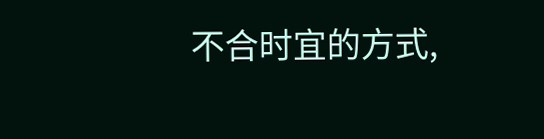不合时宜的方式,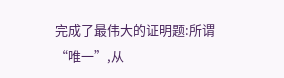完成了最伟大的证明题:所谓“唯一”,从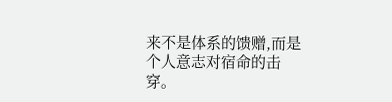来不是体系的馈赠,而是个人意志对宿命的击穿。